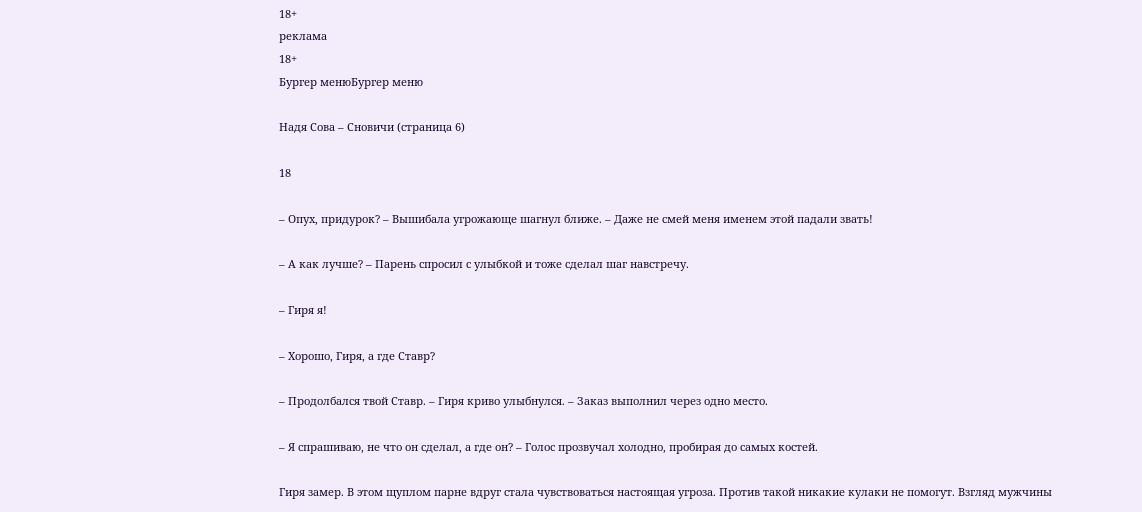18+
реклама
18+
Бургер менюБургер меню

Надя Сова – Сновичи (страница 6)

18

– Опух, придурок? – Вышибала угрожающе шагнул ближе. – Даже не смей меня именем этой падали звать!

– А как лучше? – Парень спросил с улыбкой и тоже сделал шаг навстречу.

– Гиря я!

– Хорошо, Гиря, а где Ставр?

– Продолбался твой Ставр. – Гиря криво улыбнулся. – Заказ выполнил через одно место.

– Я спрашиваю, не что он сделал, а где он? – Голос прозвучал холодно, пробирая до самых костей.

Гиря замер. В этом щуплом парне вдруг стала чувствоваться настоящая угроза. Против такой никакие кулаки не помогут. Взгляд мужчины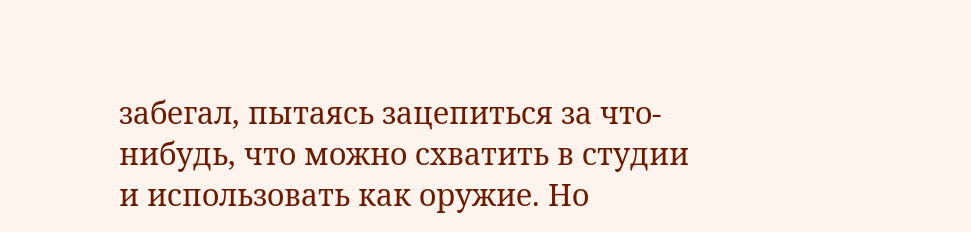забегал, пытаясь зацепиться за что-нибудь, что можно схватить в студии и использовать как оружие. Но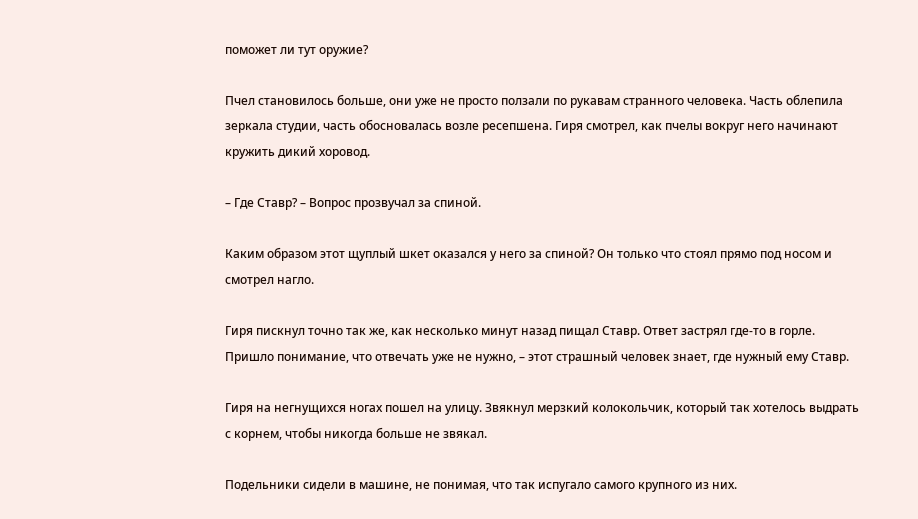поможет ли тут оружие?

Пчел становилось больше, они уже не просто ползали по рукавам странного человека. Часть облепила зеркала студии, часть обосновалась возле ресепшена. Гиря смотрел, как пчелы вокруг него начинают кружить дикий хоровод.

– Где Ставр? – Вопрос прозвучал за спиной.

Каким образом этот щуплый шкет оказался у него за спиной? Он только что стоял прямо под носом и смотрел нагло.

Гиря пискнул точно так же, как несколько минут назад пищал Ставр. Ответ застрял где-то в горле. Пришло понимание, что отвечать уже не нужно, – этот страшный человек знает, где нужный ему Ставр.

Гиря на негнущихся ногах пошел на улицу. Звякнул мерзкий колокольчик, который так хотелось выдрать с корнем, чтобы никогда больше не звякал.

Подельники сидели в машине, не понимая, что так испугало самого крупного из них.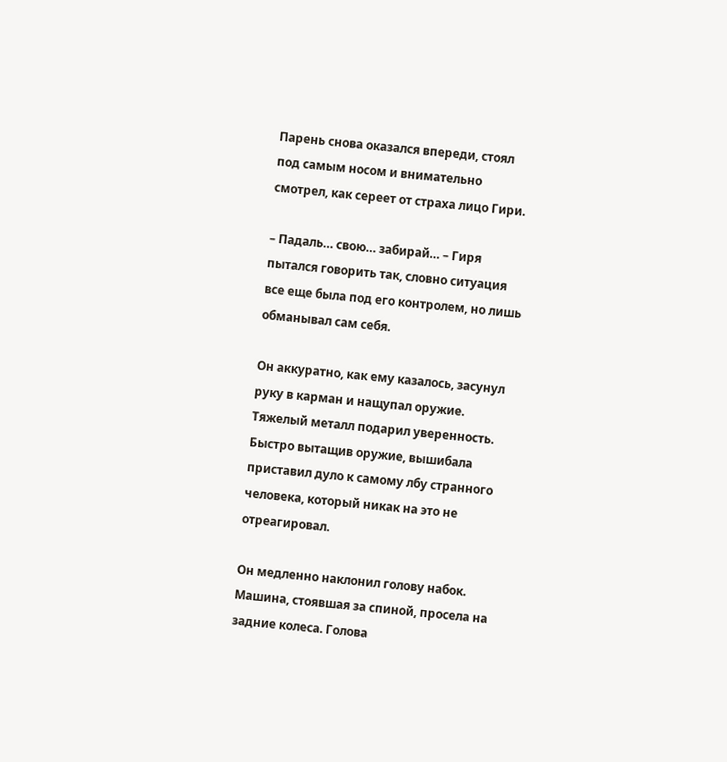Парень снова оказался впереди, стоял под самым носом и внимательно смотрел, как сереет от страха лицо Гири.

– Падаль… свою… забирай… – Гиря пытался говорить так, словно ситуация все еще была под его контролем, но лишь обманывал сам себя.

Он аккуратно, как ему казалось, засунул руку в карман и нащупал оружие. Тяжелый металл подарил уверенность. Быстро вытащив оружие, вышибала приставил дуло к самому лбу странного человека, который никак на это не отреагировал.

Он медленно наклонил голову набок. Машина, стоявшая за спиной, просела на задние колеса. Голова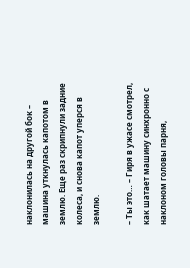наклонилась на другой бок – машина уткнулась капотом в землю. Еще раз скрипнули задние колеса, и снова капот уперся в землю.

– Ты это… – Гиря в ужасе смотрел, как шатает машину синхронно с наклоном головы парня,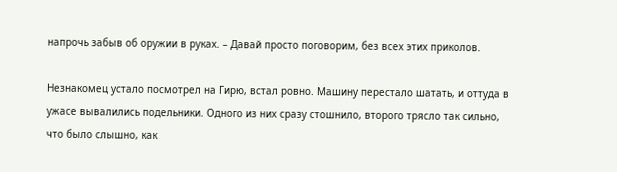напрочь забыв об оружии в руках. – Давай просто поговорим, без всех этих приколов.

Незнакомец устало посмотрел на Гирю, встал ровно. Машину перестало шатать, и оттуда в ужасе вывалились подельники. Одного из них сразу стошнило, второго трясло так сильно, что было слышно, как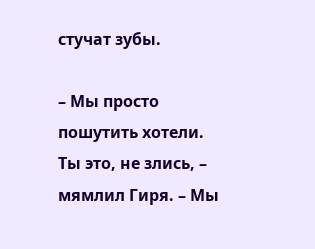стучат зубы.

– Мы просто пошутить хотели. Ты это, не злись, – мямлил Гиря. – Мы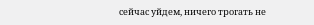сейчас уйдем, ничего трогать не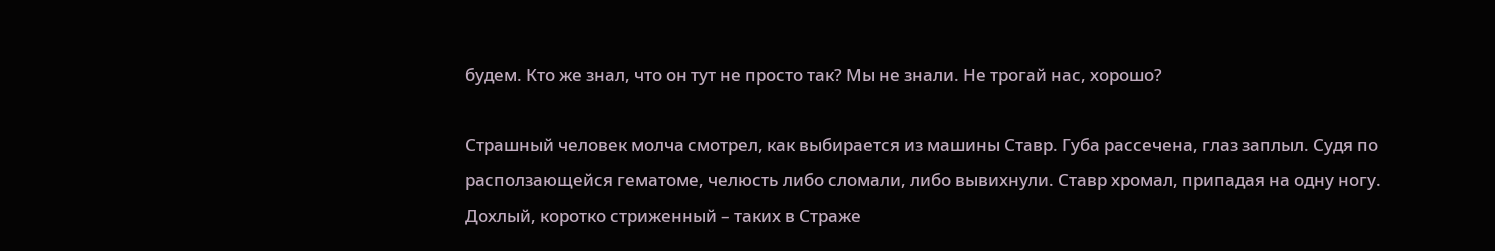будем. Кто же знал, что он тут не просто так? Мы не знали. Не трогай нас, хорошо?

Страшный человек молча смотрел, как выбирается из машины Ставр. Губа рассечена, глаз заплыл. Судя по расползающейся гематоме, челюсть либо сломали, либо вывихнули. Ставр хромал, припадая на одну ногу. Дохлый, коротко стриженный – таких в Страже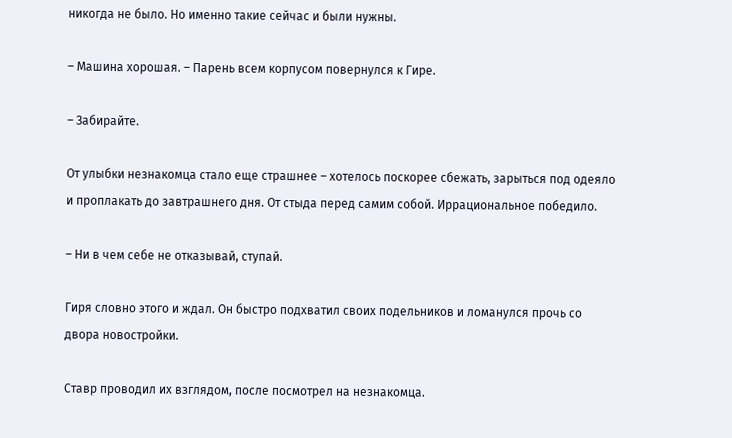никогда не было. Но именно такие сейчас и были нужны.

– Машина хорошая. – Парень всем корпусом повернулся к Гире.

– Забирайте.

От улыбки незнакомца стало еще страшнее – хотелось поскорее сбежать, зарыться под одеяло и проплакать до завтрашнего дня. От стыда перед самим собой. Иррациональное победило.

– Ни в чем себе не отказывай, ступай.

Гиря словно этого и ждал. Он быстро подхватил своих подельников и ломанулся прочь со двора новостройки.

Ставр проводил их взглядом, после посмотрел на незнакомца.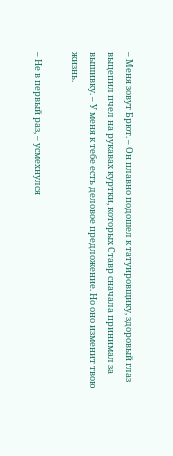– Меня зовут Брют. – Он плавно подошел к татуировщику, здоровый глаз выцепил пчел на рукавах куртки, которых Ставр сначала принимал за вышивку. – У меня к тебе есть деловое предложение. Но оно изменит твою жизнь.

– Не в первый раз, – усмехнулся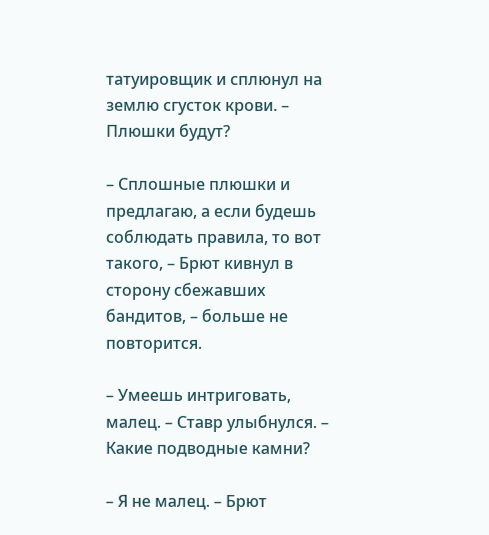татуировщик и сплюнул на землю сгусток крови. – Плюшки будут?

– Сплошные плюшки и предлагаю, а если будешь соблюдать правила, то вот такого, – Брют кивнул в сторону сбежавших бандитов, – больше не повторится.

– Умеешь интриговать, малец. – Ставр улыбнулся. – Какие подводные камни?

– Я не малец. – Брют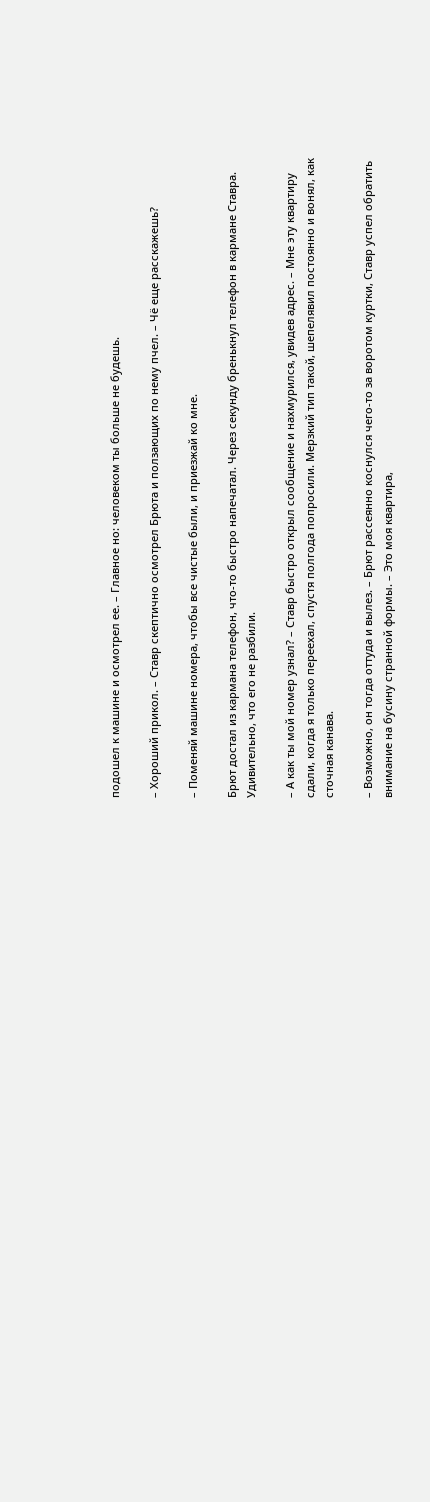подошел к машине и осмотрел ее. – Главное но: человеком ты больше не будешь.

– Хороший прикол. – Ставр скептично осмотрел Брюта и ползающих по нему пчел. – Чё еще расскажешь?

– Поменяй машине номера, чтобы все чистые были, и приезжай ко мне.

Брют достал из кармана телефон, что-то быстро напечатал. Через секунду бренькнул телефон в кармане Ставра. Удивительно, что его не разбили.

– А как ты мой номер узнал? – Ставр быстро открыл сообщение и нахмурился, увидев адрес. – Мне эту квартиру сдали, когда я только переехал, спустя полгода попросили. Мерзкий тип такой, шепелявил постоянно и вонял, как сточная канава.

– Возможно, он тогда оттуда и вылез. – Брют рассеянно коснулся чего-то за воротом куртки, Ставр успел обратить внимание на бусину странной формы. – Это моя квартира,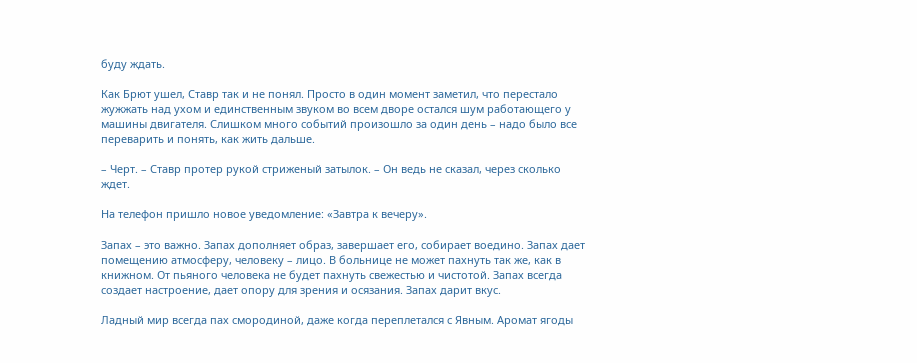буду ждать.

Как Брют ушел, Ставр так и не понял. Просто в один момент заметил, что перестало жужжать над ухом и единственным звуком во всем дворе остался шум работающего у машины двигателя. Слишком много событий произошло за один день – надо было все переварить и понять, как жить дальше.

– Черт. – Ставр протер рукой стриженый затылок. – Он ведь не сказал, через сколько ждет.

На телефон пришло новое уведомление: «Завтра к вечеру».

Запах – это важно. Запах дополняет образ, завершает его, собирает воедино. Запах дает помещению атмосферу, человеку – лицо. В больнице не может пахнуть так же, как в книжном. От пьяного человека не будет пахнуть свежестью и чистотой. Запах всегда создает настроение, дает опору для зрения и осязания. Запах дарит вкус.

Ладный мир всегда пах смородиной, даже когда переплетался с Явным. Аромат ягоды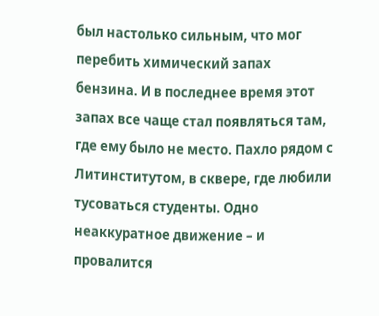был настолько сильным, что мог перебить химический запах бензина. И в последнее время этот запах все чаще стал появляться там, где ему было не место. Пахло рядом с Литинститутом, в сквере, где любили тусоваться студенты. Одно неаккуратное движение – и провалится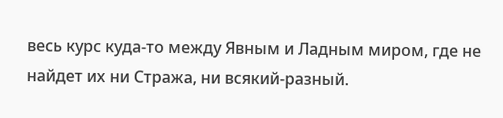весь курс куда-то между Явным и Ладным миром, где не найдет их ни Стража, ни всякий-разный.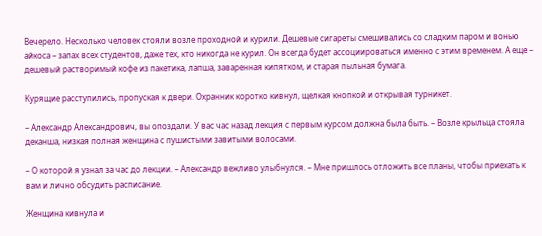Вечерело. Несколько человек стояли возле проходной и курили. Дешевые сигареты смешивались со сладким паром и вонью айкоса – запах всех студентов, даже тех, кто никогда не курил. Он всегда будет ассоциироваться именно с этим временем. А еще – дешевый растворимый кофе из пакетика, лапша, заваренная кипятком, и старая пыльная бумага.

Курящие расступились, пропуская к двери. Охранник коротко кивнул, щелкая кнопкой и открывая турникет.

– Александр Александрович, вы опоздали. У вас час назад лекция с первым курсом должна была быть. – Возле крыльца стояла деканша, низкая полная женщина с пушистыми завитыми волосами.

– О которой я узнал за час до лекции. – Александр вежливо улыбнулся. – Мне пришлось отложить все планы, чтобы приехать к вам и лично обсудить расписание.

Женщина кивнула и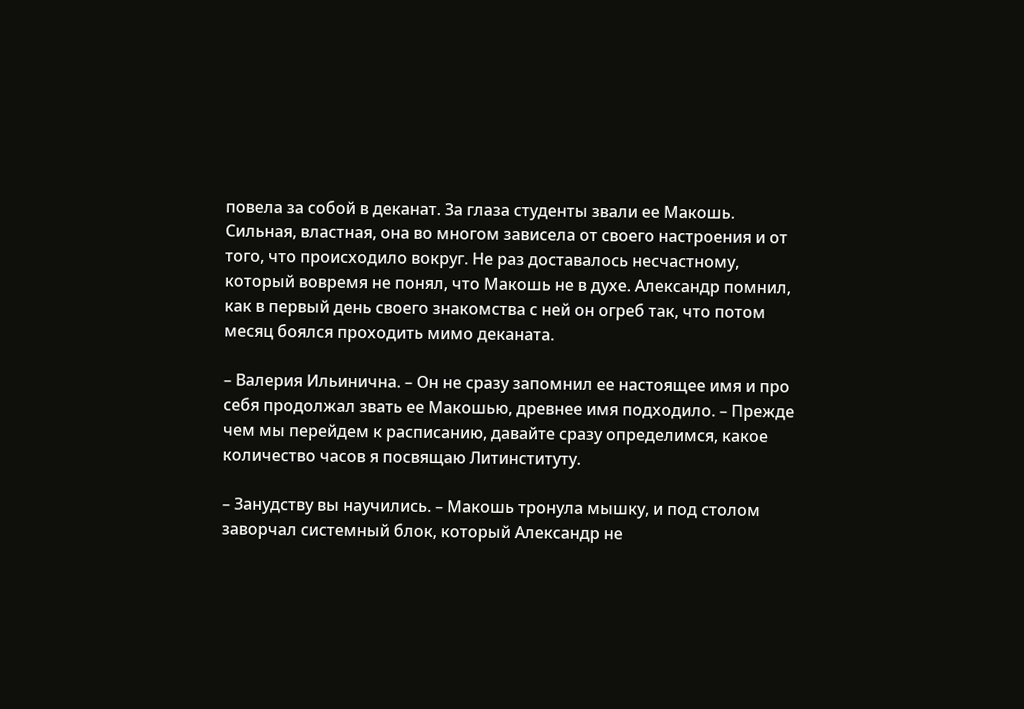повела за собой в деканат. За глаза студенты звали ее Макошь. Сильная, властная, она во многом зависела от своего настроения и от того, что происходило вокруг. Не раз доставалось несчастному, который вовремя не понял, что Макошь не в духе. Александр помнил, как в первый день своего знакомства с ней он огреб так, что потом месяц боялся проходить мимо деканата.

– Валерия Ильинична. – Он не сразу запомнил ее настоящее имя и про себя продолжал звать ее Макошью, древнее имя подходило. – Прежде чем мы перейдем к расписанию, давайте сразу определимся, какое количество часов я посвящаю Литинституту.

– Занудству вы научились. – Макошь тронула мышку, и под столом заворчал системный блок, который Александр не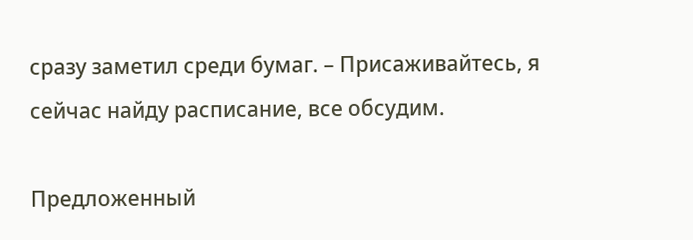сразу заметил среди бумаг. – Присаживайтесь, я сейчас найду расписание, все обсудим.

Предложенный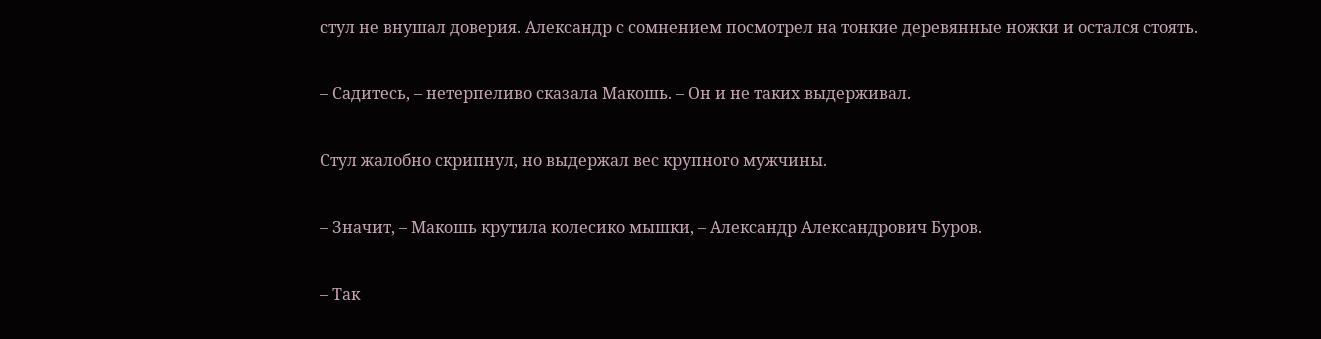стул не внушал доверия. Александр с сомнением посмотрел на тонкие деревянные ножки и остался стоять.

– Садитесь, – нетерпеливо сказала Макошь. – Он и не таких выдерживал.

Стул жалобно скрипнул, но выдержал вес крупного мужчины.

– Значит, – Макошь крутила колесико мышки, – Александр Александрович Буров.

– Так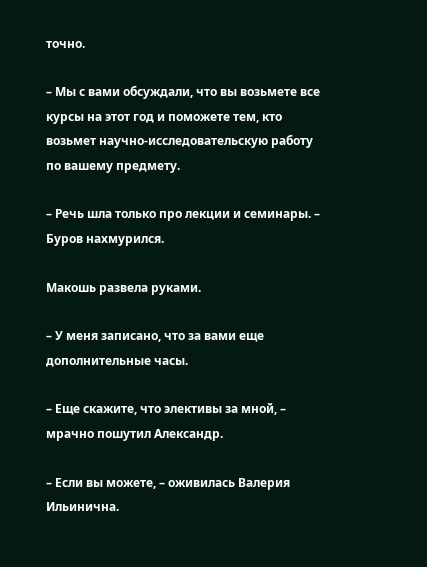точно.

– Мы с вами обсуждали, что вы возьмете все курсы на этот год и поможете тем, кто возьмет научно-исследовательскую работу по вашему предмету.

– Речь шла только про лекции и семинары. – Буров нахмурился.

Макошь развела руками.

– У меня записано, что за вами еще дополнительные часы.

– Еще скажите, что элективы за мной, – мрачно пошутил Александр.

– Если вы можете, – оживилась Валерия Ильинична.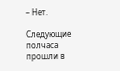– Нет.

Следующие полчаса прошли в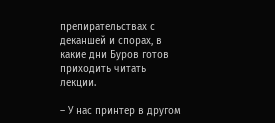препирательствах с деканшей и спорах, в какие дни Буров готов приходить читать лекции.

– У нас принтер в другом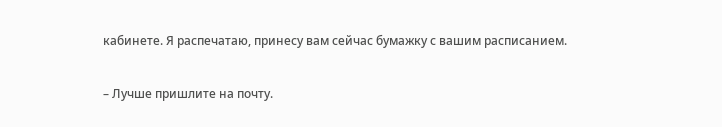кабинете. Я распечатаю, принесу вам сейчас бумажку с вашим расписанием.

– Лучше пришлите на почту.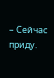– Сейчас приду.